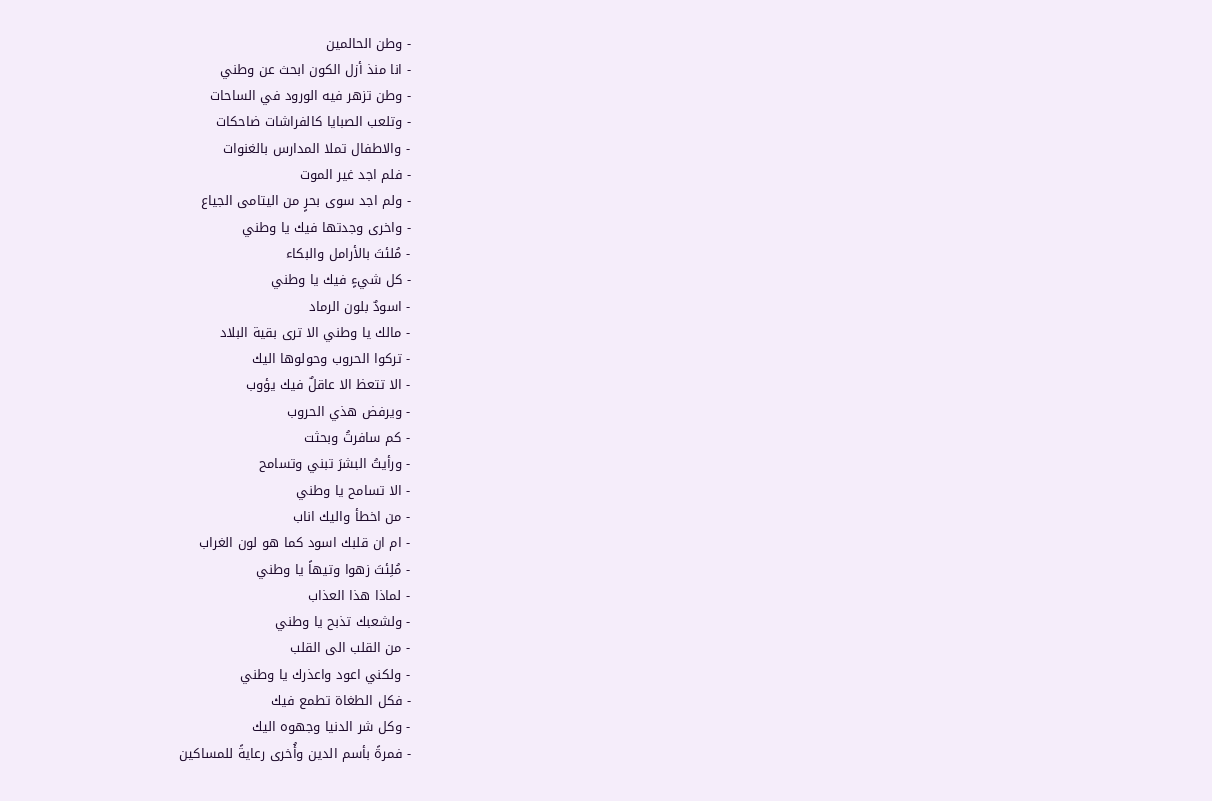- وطن الحالمين
- انا منذ أزل الكون ابحث عن وطني
- وطن تزهر فيه الورود في الساحات
- وتلعب الصبايا كالفراشات ضاحكات
- والاطفال تملا المدارس بالغنوات
- فلم اجد غير الموت
- ولم اجد سوى بحرٍ من اليتامى الجياع
- واخرى وجدتها فيك يا وطني
- مُلئتَ بالأرامل والبكاء
- كل شيءٍ فيك يا وطني
- اسودٌ بلون الرماد
- مالك يا وطني الا ترى بقية البلاد
- تركوا الحروب وحولوها اليك
- الا تتعظ الا عاقلٌ فيك يؤوب
- ويرفض هذي الحروب
- كم سافرتُ وبحثت
- ورأيتُ البشرَ تبني وتسامح
- الا تسامح يا وطني
- من اخطأ واليك اناب
- ام ان قلبك اسود كما هو لون الغراب
- مُلِئتَ زهوا وتيهاً يا وطني
- لماذا هذا العذاب
- ولشعبك تذبح يا وطني
- من القلب الى القلب
- ولكني اعود واعذرك يا وطني
- فكل الطغاة تطمع فيك
- وكل شر الدنيا وجهوه اليك
- فمرةً بأسم الدين وأُخرى رعايةً للمساكين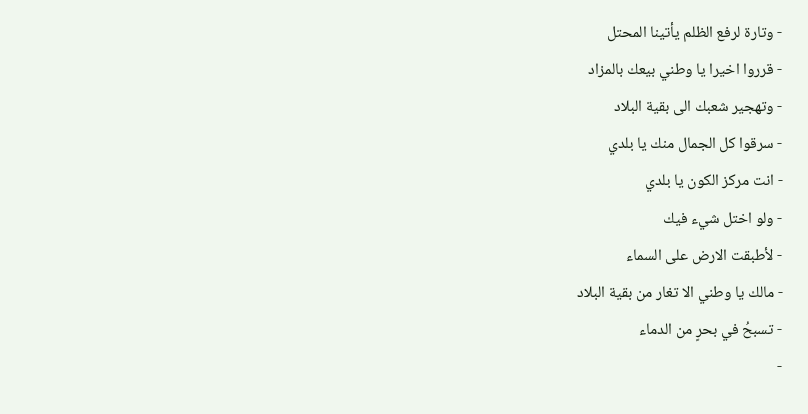- وتارة لرفع الظلم يأتينا المحتل
- قرروا اخيرا يا وطني بيعك بالمزاد
- وتهجير شعبك الى بقية البلاد
- سرقوا كل الجمال منك يا بلدي
- انت مركز الكون يا بلدي
- ولو اختل شيء فيك
- لأطبقت الارض على السماء
- مالك يا وطني الا تغار من بقية البلاد
- تسبحُ في بحرٍ من الدماء
-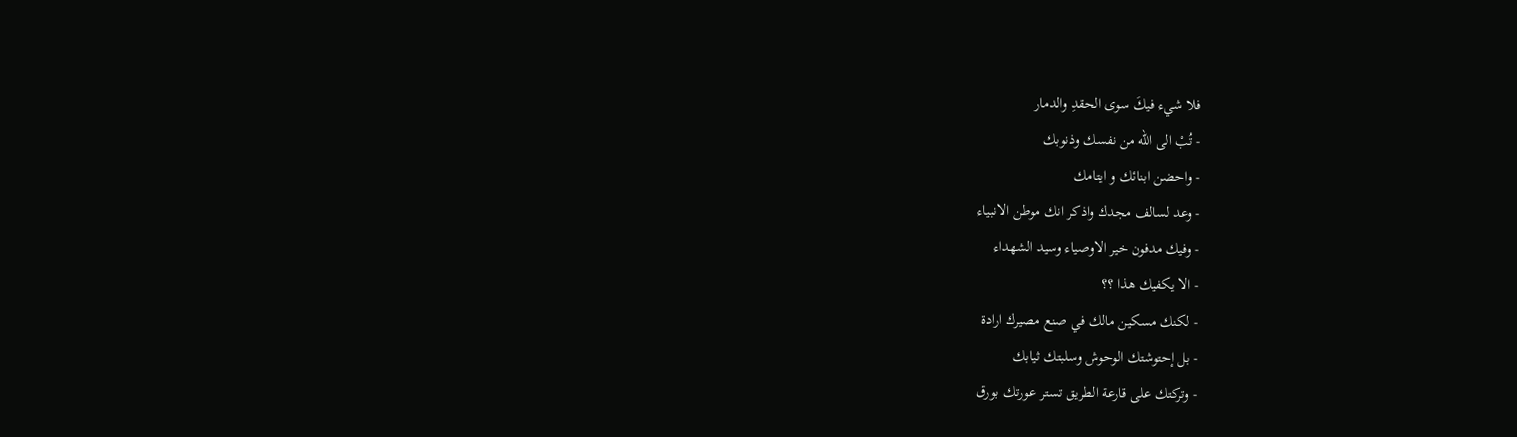فلا شيء فيكَ سوى الحقدِ والدمار
- تُبْ الى الله من نفسك وذنوبك
- واحضن ابنائك و ايتامك
- وعد لسالف مجدك واذكر انك موطن الانبياء
- وفيك مدفون خير الاوصياء وسيد الشهداء
- الا يكفيك هذا ؟؟
- لكنك مسكين مالك في صنع مصيرك ارادة
- بل إحتوشتك الوحوش وسلبتك ثيابك
- وتركتك على قارعة الطريق تستر عورتك بورق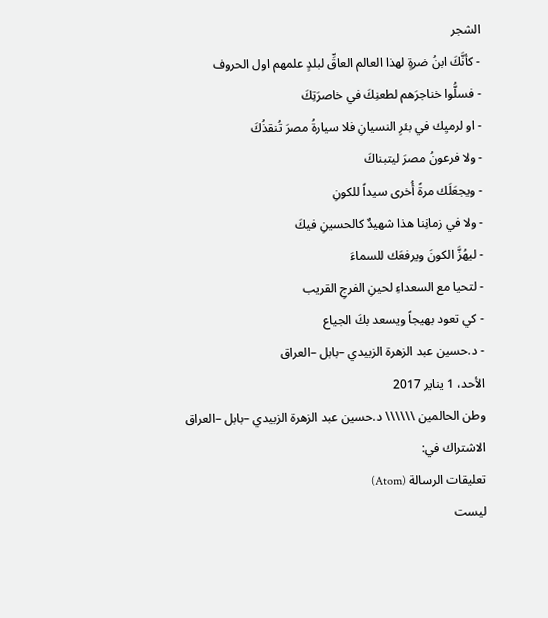الشجر
- كأنَّكَ ابنُ ضرةٍ لهذا العالم العاقِّ لبلدٍ علمهم اول الحروف
- فسلُّوا خناجرَهم لطعنِكَ في خاصرَتِكَ
- او لرميِك في بئرِ النسيانِ فلا سيارةُ مصرَ تُنقذُكَ
- ولا فرعونُ مصرَ ليتبناكَ
- ويجعَلَك مرةً أُخرى سيداً للكونِ
- ولا في زمانِنا هذا شهيدٌ كالحسينِ فيكَ
- ليهُزَّ الكونَ ويرفعَك للسماءَ
- لتحيا مع السعداءِ لحينِ الفرجِ القريب
- كي تعود بهيجاً ويسعد بكَ الجياع
- د.حسين عبد الزهرة الزبيدي –بابل –العراق
الأحد، 1 يناير 2017
وطن الحالمين \\\\\\ د.حسين عبد الزهرة الزبيدي –بابل –العراق
الاشتراك في:
تعليقات الرسالة (Atom)
ليست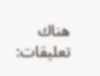هناك تعليقات: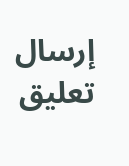إرسال تعليق